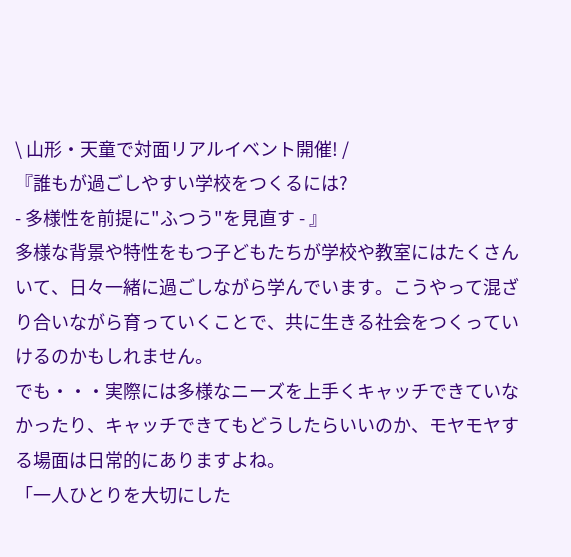\ 山形・天童で対面リアルイベント開催! /
『誰もが過ごしやすい学校をつくるには?
- 多様性を前提に"ふつう"を見直す - 』
多様な背景や特性をもつ子どもたちが学校や教室にはたくさんいて、日々一緒に過ごしながら学んでいます。こうやって混ざり合いながら育っていくことで、共に生きる社会をつくっていけるのかもしれません。
でも・・・実際には多様なニーズを上手くキャッチできていなかったり、キャッチできてもどうしたらいいのか、モヤモヤする場面は日常的にありますよね。
「一人ひとりを大切にした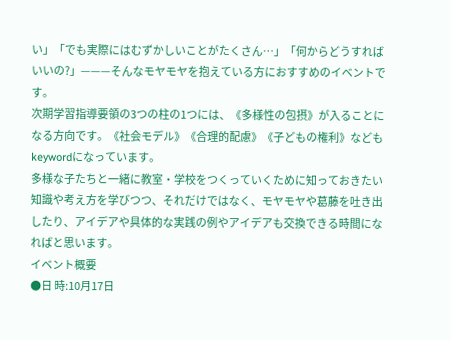い」「でも実際にはむずかしいことがたくさん…」「何からどうすればいいの?」———そんなモヤモヤを抱えている方におすすめのイベントです。
次期学習指導要領の3つの柱の1つには、《多様性の包摂》が入ることになる方向です。《社会モデル》《合理的配慮》《子どもの権利》などもkeywordになっています。
多様な子たちと一緒に教室・学校をつくっていくために知っておきたい知識や考え方を学びつつ、それだけではなく、モヤモヤや葛藤を吐き出したり、アイデアや具体的な実践の例やアイデアも交換できる時間になればと思います。
イベント概要
●日 時:10月17日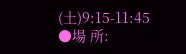(土)9:15-11:45
●場 所: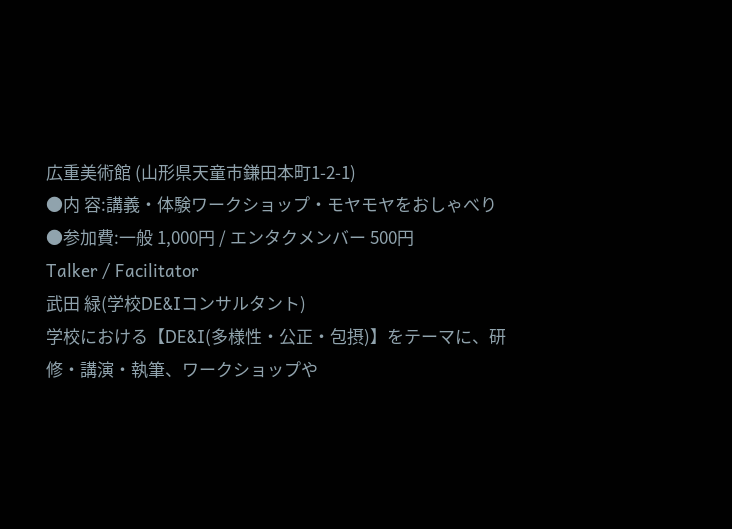広重美術館 (山形県天童市鎌田本町1-2-1)
●内 容:講義・体験ワークショップ・モヤモヤをおしゃべり
●参加費:一般 1,000円 / エンタクメンバー 500円
Talker / Facilitator
武田 緑(学校DE&Iコンサルタント)
学校における【DE&I(多様性・公正・包摂)】をテーマに、研修・講演・執筆、ワークショップや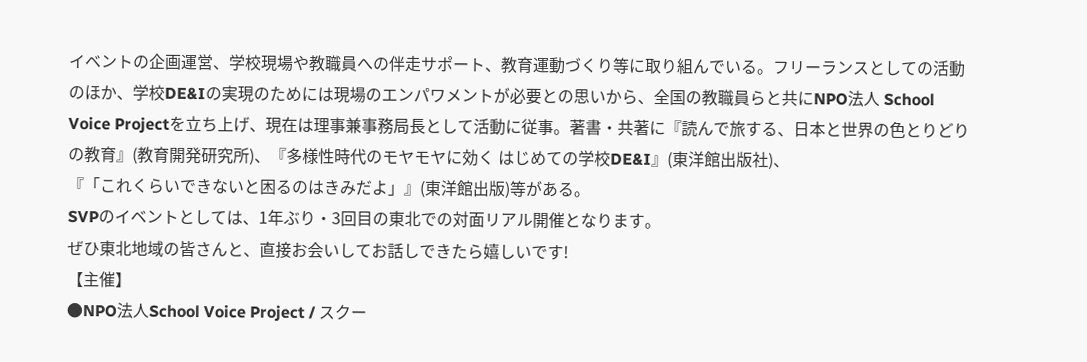イベントの企画運営、学校現場や教職員への伴走サポート、教育運動づくり等に取り組んでいる。フリーランスとしての活動のほか、学校DE&Iの実現のためには現場のエンパワメントが必要との思いから、全国の教職員らと共にNPO法人 School Voice Projectを立ち上げ、現在は理事兼事務局長として活動に従事。著書・共著に『読んで旅する、日本と世界の色とりどりの教育』(教育開発研究所)、『多様性時代のモヤモヤに効く はじめての学校DE&I』(東洋館出版社)、
『「これくらいできないと困るのはきみだよ」』(東洋館出版)等がある。
SVPのイベントとしては、1年ぶり・3回目の東北での対面リアル開催となります。
ぜひ東北地域の皆さんと、直接お会いしてお話しできたら嬉しいです!
【主催】
●NPO法人School Voice Project / スクー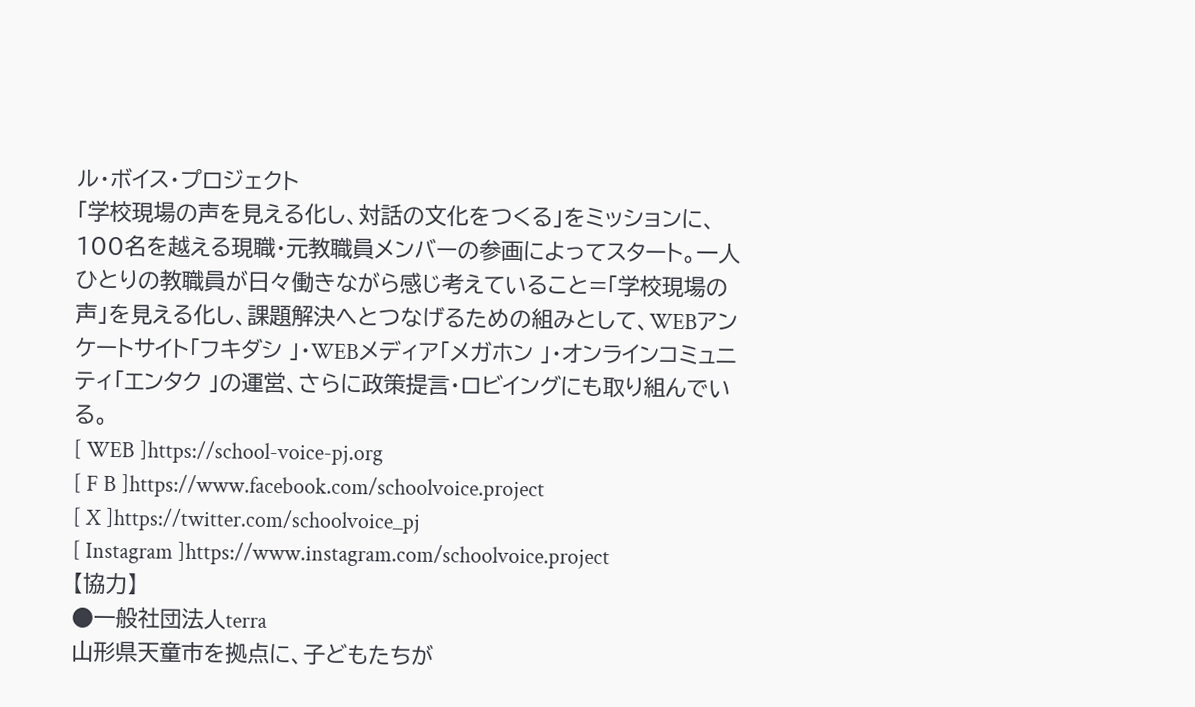ル・ボイス・プロジェクト
「学校現場の声を見える化し、対話の文化をつくる」をミッションに、100名を越える現職・元教職員メンバーの参画によってスタート。一人ひとりの教職員が日々働きながら感じ考えていること=「学校現場の声」を見える化し、課題解決へとつなげるための組みとして、WEBアンケートサイト「フキダシ 」・WEBメディア「メガホン 」・オンラインコミュニティ「エンタク 」の運営、さらに政策提言・ロビイングにも取り組んでいる。
[ WEB ]https://school-voice-pj.org
[ F B ]https://www.facebook.com/schoolvoice.project
[ X ]https://twitter.com/schoolvoice_pj
[ Instagram ]https://www.instagram.com/schoolvoice.project
【協力】
●一般社団法人terra
山形県天童市を拠点に、子どもたちが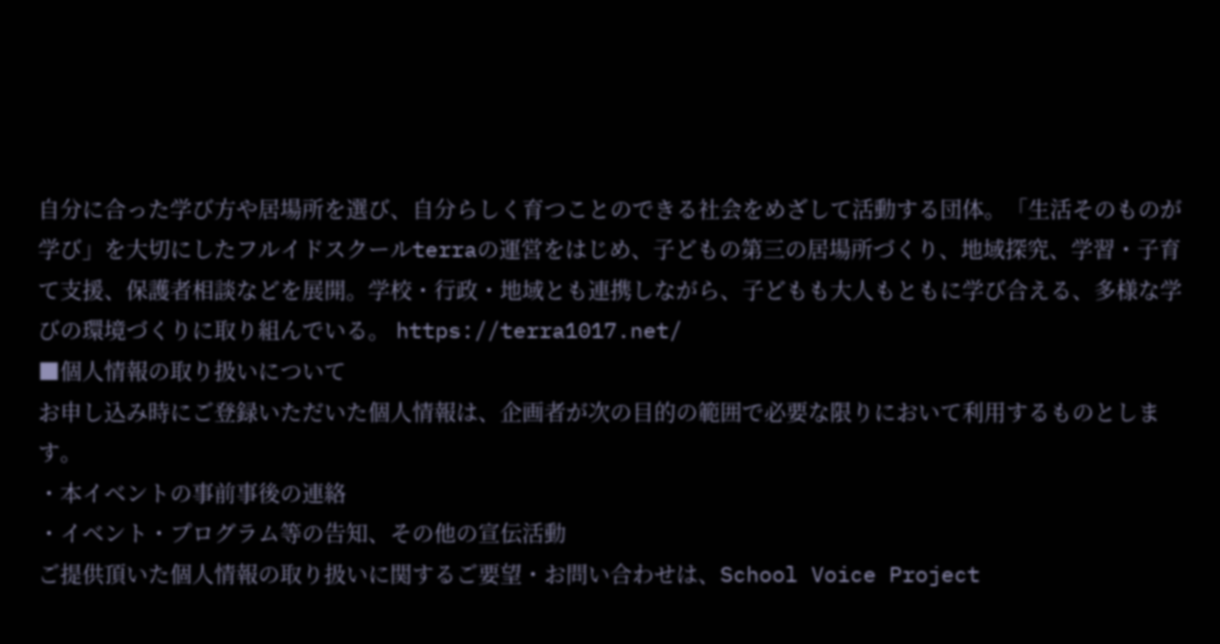自分に合った学び方や居場所を選び、自分らしく育つことのできる社会をめざして活動する団体。「生活そのものが学び」を大切にしたフルイドスクールterraの運営をはじめ、子どもの第三の居場所づくり、地域探究、学習・子育て支援、保護者相談などを展開。学校・行政・地域とも連携しながら、子どもも大人もともに学び合える、多様な学びの環境づくりに取り組んでいる。 https://terra1017.net/
■個人情報の取り扱いについて
お申し込み時にご登録いただいた個人情報は、企画者が次の目的の範囲で必要な限りにおいて利用するものとします。
・本イベントの事前事後の連絡
・イベント・プログラム等の告知、その他の宣伝活動
ご提供頂いた個人情報の取り扱いに関するご要望・お問い合わせは、School Voice Project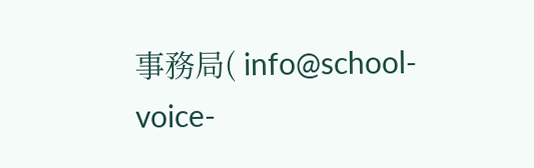事務局( info@school-voice-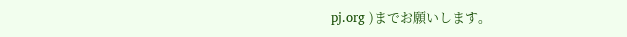pj.org )までお願いします。